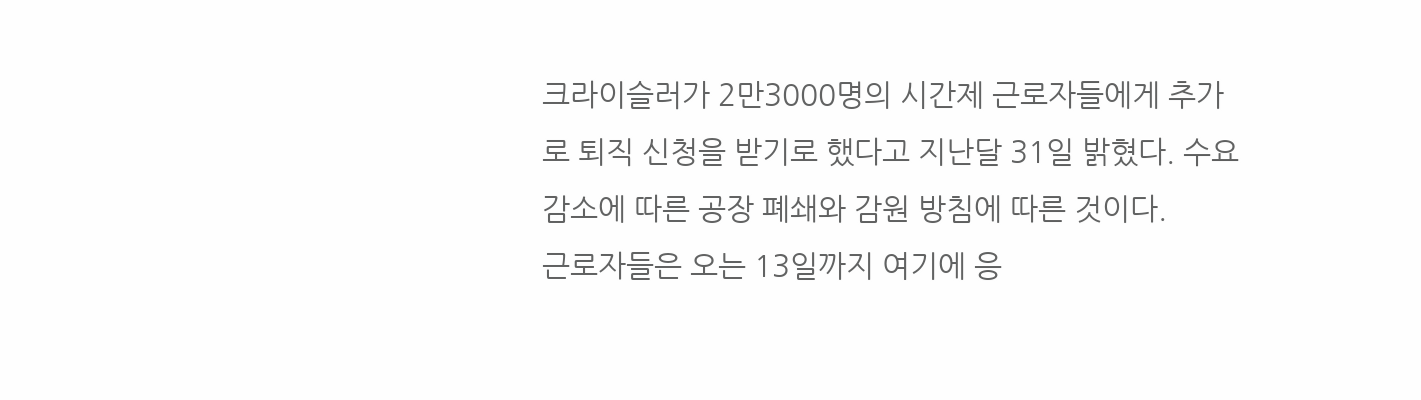크라이슬러가 2만3000명의 시간제 근로자들에게 추가로 퇴직 신청을 받기로 했다고 지난달 31일 밝혔다. 수요 감소에 따른 공장 폐쇄와 감원 방침에 따른 것이다.
근로자들은 오는 13일까지 여기에 응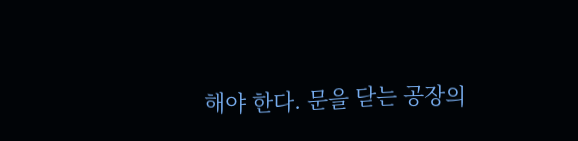해야 한다. 문을 닫는 공장의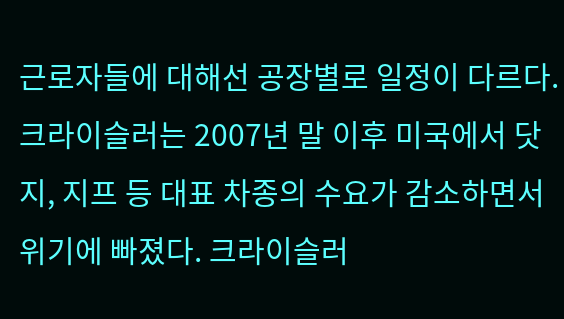근로자들에 대해선 공장별로 일정이 다르다.
크라이슬러는 2007년 말 이후 미국에서 닷지, 지프 등 대표 차종의 수요가 감소하면서 위기에 빠졌다. 크라이슬러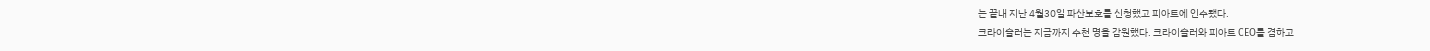는 끝내 지난 4월30일 파산보호를 신청했고 피아트에 인수됐다.
크라이슬러는 지금까지 수천 명을 감원했다. 크라이슬러와 피아트 CEO를 겸하고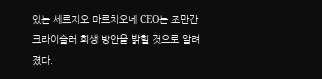있는 세르지오 마르치오네 CEO는 조만간 크라이슬러 회생 방안을 밝힐 것으로 알려졌다.